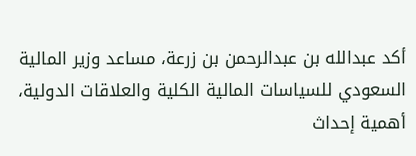أكد عبدالله بن عبدالرحمن بن زرعة، مساعد وزير المالية السعودي للسياسات المالية الكلية والعلاقات الدولية، أهمية إحداث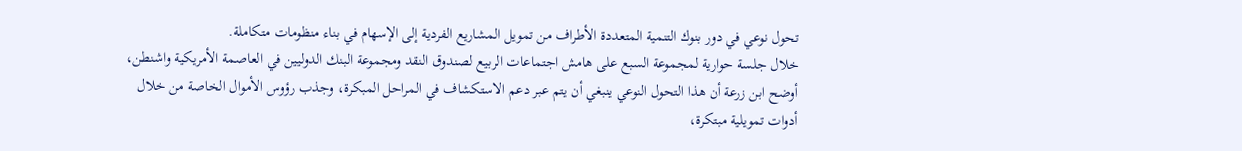تحول نوعي في دور بنوك التنمية المتعددة الأطراف من تمويل المشاريع الفردية إلى الإسهام في بناء منظومات متكاملة.
خلال جلسة حوارية لمجموعة السبع على هامش اجتماعات الربيع لصندوق النقد ومجموعة البنك الدوليين في العاصمة الأمريكية واشنطن، أوضح ابن زرعة أن هذا التحول النوعي ينبغي أن يتم عبر دعم الاستكشاف في المراحل المبكرة، وجذب رؤوس الأموال الخاصة من خلال أدوات تمويلية مبتكرة،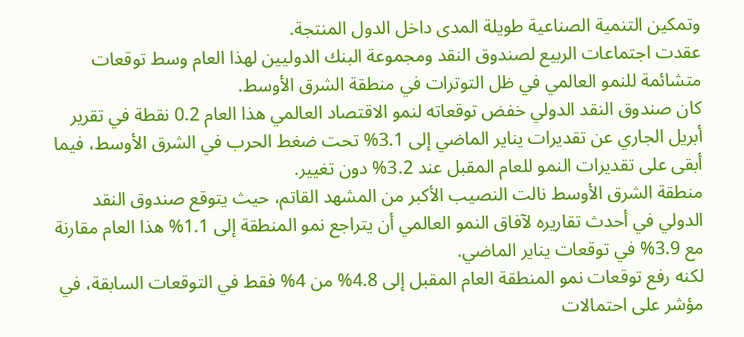وتمكين التنمية الصناعية طويلة المدى داخل الدول المنتجة.
عقدت اجتماعات الربيع لصندوق النقد ومجموعة البنك الدوليين لهذا العام وسط توقعات متشائمة للنمو العالمي في ظل التوترات في منطقة الشرق الأوسط.
كان صندوق النقد الدولي خفض توقعاته لنمو الاقتصاد العالمي هذا العام 0.2 نقطة في تقرير أبريل الجاري عن تقديرات يناير الماضي إلى 3.1% تحت ضغط الحرب في الشرق الأوسط، فيما أبقى على تقديرات النمو للعام المقبل عند 3.2% دون تغيير.
منطقة الشرق الأوسط نالت النصيب الأكبر من المشهد القاتم، حيث يتوقع صندوق النقد الدولي في أحدث تقاريره لآفاق النمو العالمي أن يتراجع نمو المنطقة إلى 1.1% هذا العام مقارنة مع 3.9% في توقعات يناير الماضي.
لكنه رفع توقعات نمو المنطقة العام المقبل إلى 4.8% من 4% فقط في التوقعات السابقة، في مؤشر على احتمالات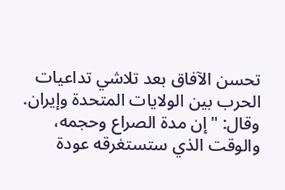تحسن الآفاق بعد تلاشي تداعيات الحرب بين الولايات المتحدة وإيران.
وقال: "إن مدة الصراع وحجمه، والوقت الذي ستستغرقه عودة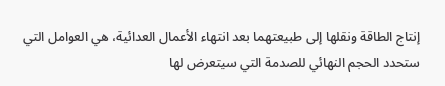إنتاج الطاقة ونقلها إلى طبيعتهما بعد انتهاء الأعمال العدائية، هي العوامل التي ستحدد الحجم النهائي للصدمة التي سيتعرض لها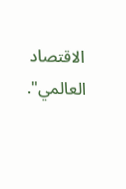الاقتصاد العالمي".